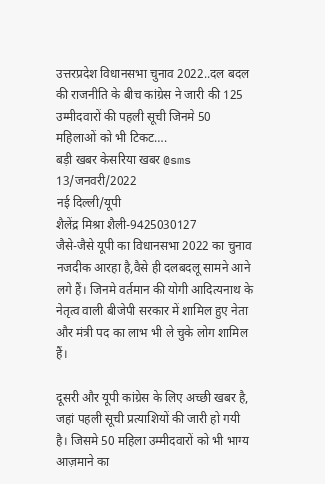उत्तरप्रदेश विधानसभा चुनाव 2022..दल बदल की राजनीति के बीच कांग्रेस ने जारी की 125 उम्मीदवारों की पहली सूची जिनमे 50 महिलाओं को भी टिकट….
बड़ी खबर केसरिया खबर @sms
13/जनवरी/2022
नई दिल्ली/यूपी
शैलेंद्र मिश्रा शैली-9425030127
जैसे-जैसे यूपी का विधानसभा 2022 का चुनाव नजदीक आरहा है,वैसे ही दलबदलू सामने आने लगे हैं। जिनमे वर्तमान की योगी आदित्यनाथ के नेतृत्व वाली बीजेपी सरकार में शामिल हुए नेता और मंत्री पद का लाभ भी ले चुके लोग शामिल हैं।

दूसरी और यूपी कांग्रेस के लिए अच्छी खबर है, जहां पहली सूची प्रत्याशियों की जारी हो गयी है। जिसमे 50 महिला उम्मीदवारों को भी भाग्य आज़माने का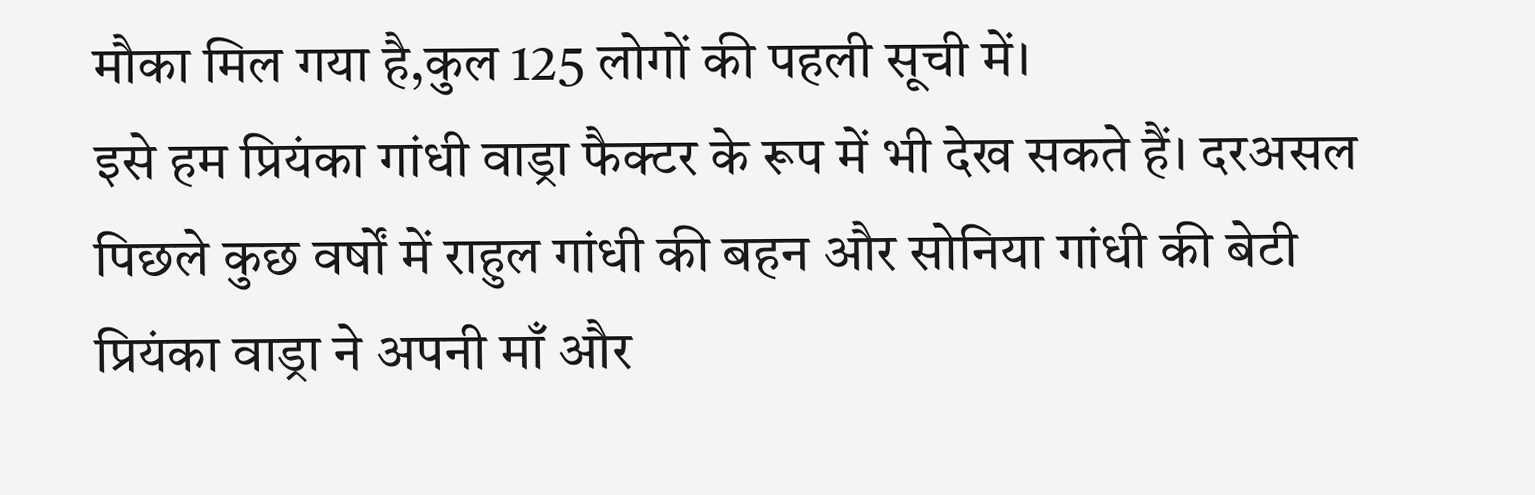मौका मिल गया है,कुल 125 लोगों की पहली सूची में।
इसे हम प्रियंका गांधी वाड्रा फैक्टर के रूप में भी देख सकते हैं। दरअसल पिछले कुछ वर्षों में राहुल गांधी की बहन और सोनिया गांधी की बेटी प्रियंका वाड्रा ने अपनी माँ और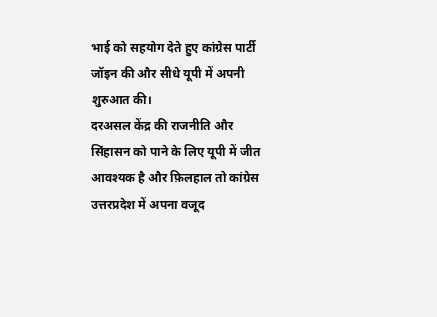भाई को सहयोग देते हुए कांग्रेस पार्टी जॉइन की और सीधे यूपी में अपनी शुरुआत की।
दरअसल केंद्र की राजनीति और सिंहासन को पाने के लिए यूपी में जीत आवश्यक है और फ़िलहाल तो कांग्रेस उत्तरप्रदेश में अपना वजूद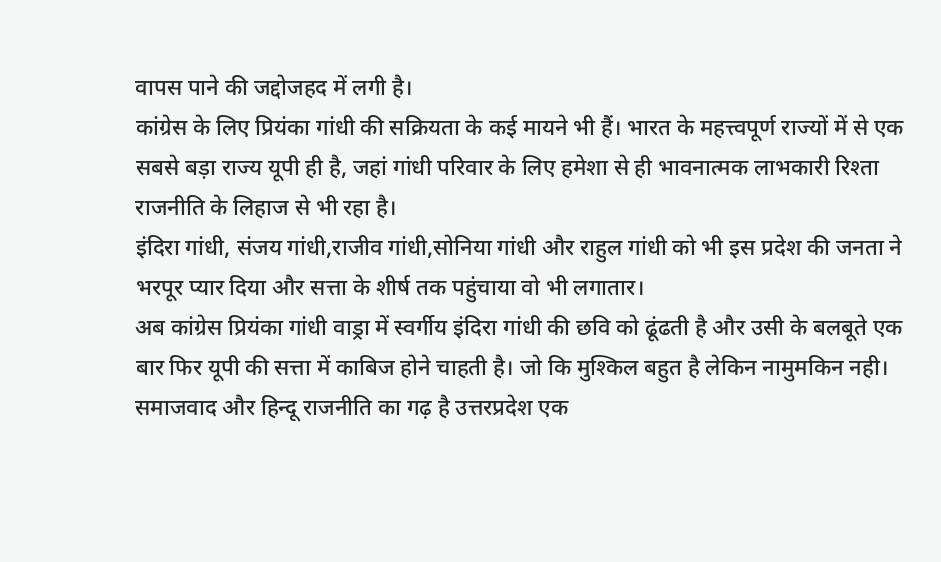वापस पाने की जद्दोजहद में लगी है।
कांग्रेस के लिए प्रियंका गांधी की सक्रियता के कई मायने भी हैं। भारत के महत्त्वपूर्ण राज्यों में से एक सबसे बड़ा राज्य यूपी ही है, जहां गांधी परिवार के लिए हमेशा से ही भावनात्मक लाभकारी रिश्ता राजनीति के लिहाज से भी रहा है।
इंदिरा गांधी, संजय गांधी,राजीव गांधी,सोनिया गांधी और राहुल गांधी को भी इस प्रदेश की जनता ने भरपूर प्यार दिया और सत्ता के शीर्ष तक पहुंचाया वो भी लगातार।
अब कांग्रेस प्रियंका गांधी वाड्रा में स्वर्गीय इंदिरा गांधी की छवि को ढूंढती है और उसी के बलबूते एक बार फिर यूपी की सत्ता में काबिज होने चाहती है। जो कि मुश्किल बहुत है लेकिन नामुमकिन नही।
समाजवाद और हिन्दू राजनीति का गढ़ है उत्तरप्रदेश एक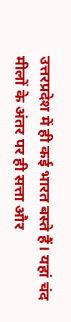उत्तरप्रदेश में ही कई भारत बस्ते हैं। यहां चंद मीलों के अंतर पर ही सत्ता और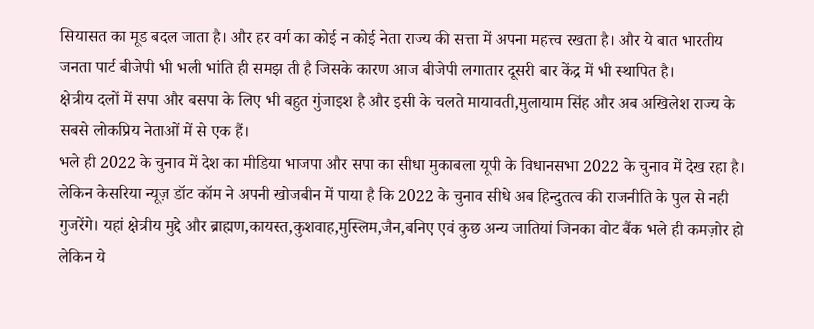सियासत का मूड बदल जाता है। और हर वर्ग का कोई न कोई नेता राज्य की सत्ता में अपना महत्त्व रखता है। और ये बात भारतीय जनता पार्ट बीजेपी भी भली भांति ही समझ ती है जिसके कारण आज बीजेपी लगातार दूसरी बार केंद्र में भी स्थापित है।
क्षेत्रीय दलों में सपा और बसपा के लिए भी बहुत गुंजाइश है और इसी के चलते मायावती,मुलायाम सिंह और अब अखिलेश राज्य के सबसे लोकप्रिय नेताओं में से एक हैं।
भले ही 2022 के चुनाव में देश का मीडिया भाजपा और सपा का सीधा मुकाबला यूपी के विधानसभा 2022 के चुनाव में देख रहा है। लेकिन केसरिया न्यूज़ डॉट कॉम ने अपनी खोजबीन में पाया है कि 2022 के चुनाव सीधे अब हिन्दुतत्व की राजनीति के पुल से नही गुजरेंगे। यहां क्षेत्रीय मुद्दे और ब्राह्मण,कायस्त,कुशवाह,मुस्लिम,जैन,बनिए एवं कुछ अन्य जातियां जिनका वोट बैंक भले ही कमज़ोर हो लेकिन ये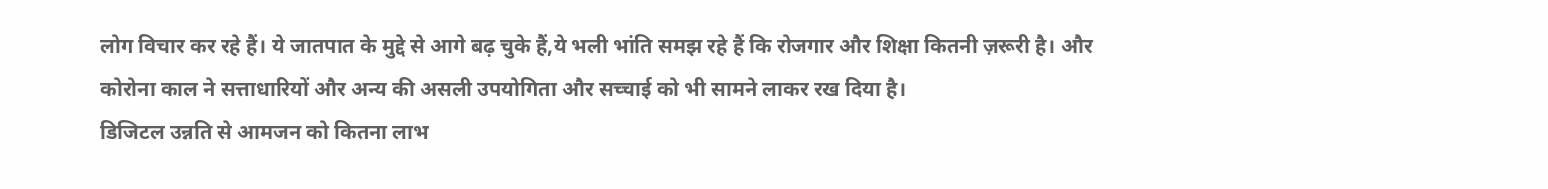लोग विचार कर रहे हैं। ये जातपात के मुद्दे से आगे बढ़ चुके हैं,ये भली भांति समझ रहे हैं कि रोजगार और शिक्षा कितनी ज़रूरी है। और कोरोना काल ने सत्ताधारियों और अन्य की असली उपयोगिता और सच्चाई को भी सामने लाकर रख दिया है।
डिजिटल उन्नति से आमजन को कितना लाभ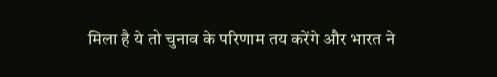मिला है ये तो चुनाव के परिणाम तय करेंगे और भारत ने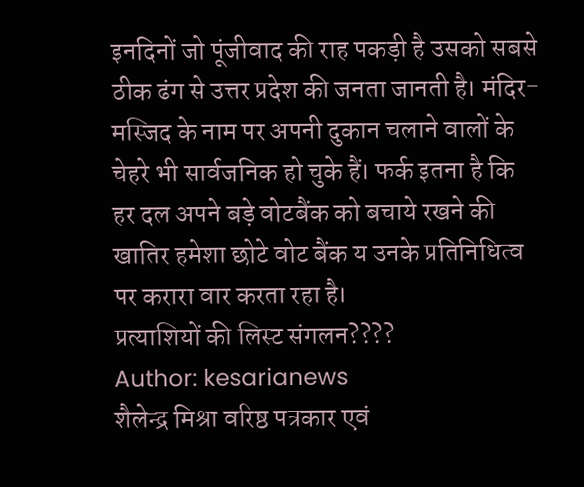इनदिनों जो पूंजीवाद की राह पकड़ी है उसको सबसे ठीक ढंग से उत्तर प्रदेश की जनता जानती है। मंदिर-मस्जिद के नाम पर अपनी दुकान चलाने वालों के चेहरे भी सार्वजनिक हो चुके हैं। फर्क इतना है कि हर दल अपने बड़े वोटबैंक को बचाये रखने की खातिर हमेशा छोटे वोट बैंक य उनके प्रतिनिधित्व पर करारा वार करता रहा है।
प्रत्याशियों की लिस्ट संगलन????
Author: kesarianews
शैलेन्द्र मिश्रा वरिष्ठ पत्रकार एवं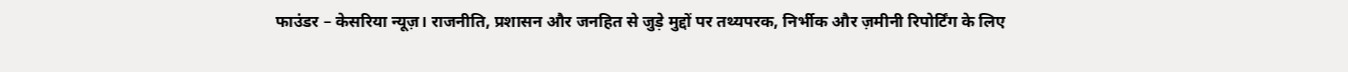फाउंडर – केसरिया न्यूज़। राजनीति, प्रशासन और जनहित से जुड़े मुद्दों पर तथ्यपरक, निर्भीक और ज़मीनी रिपोर्टिंग के लिए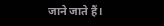जाने जाते हैं।